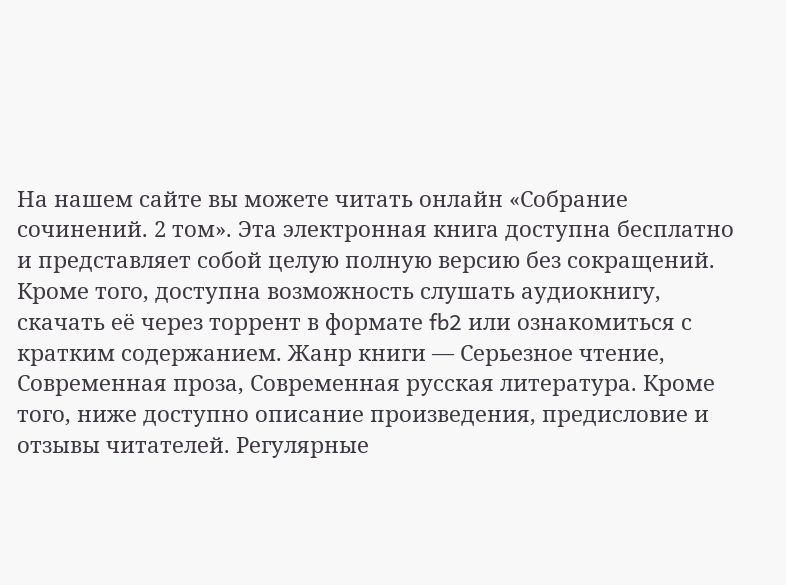На нашем сайте вы можете читать онлайн «Собрание сочинений. 2 том». Эта электронная книга доступна бесплатно и представляет собой целую полную версию без сокращений. Кроме того, доступна возможность слушать аудиокнигу, скачать её через торрент в формате fb2 или ознакомиться с кратким содержанием. Жанр книги — Серьезное чтение, Современная проза, Современная русская литература. Кроме того, ниже доступно описание произведения, предисловие и отзывы читателей. Регулярные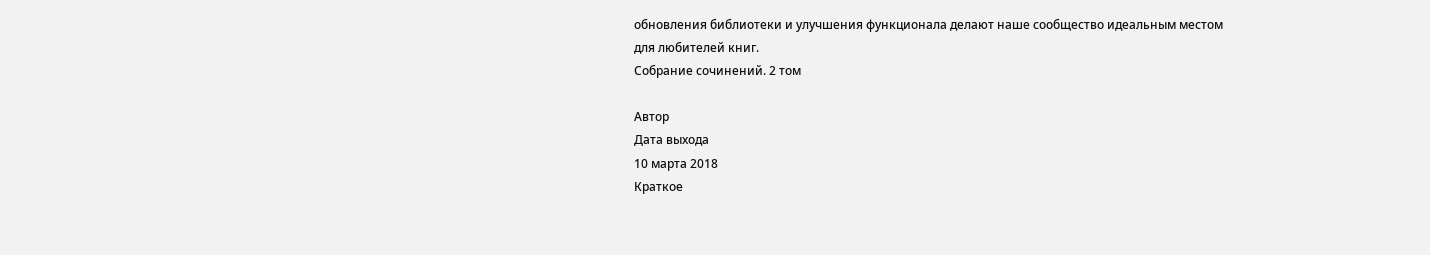обновления библиотеки и улучшения функционала делают наше сообщество идеальным местом для любителей книг.
Собрание сочинений. 2 том

Автор
Дата выхода
10 марта 2018
Краткое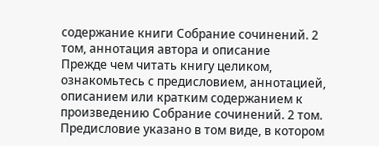содержание книги Собрание сочинений. 2 том, аннотация автора и описание
Прежде чем читать книгу целиком, ознакомьтесь с предисловием, аннотацией, описанием или кратким содержанием к произведению Собрание сочинений. 2 том. Предисловие указано в том виде, в котором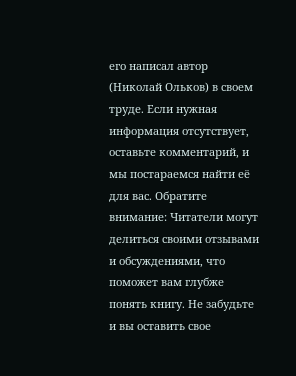его написал автор (Николай Ольков) в своем труде. Если нужная информация отсутствует, оставьте комментарий, и мы постараемся найти её для вас. Обратите внимание: Читатели могут делиться своими отзывами и обсуждениями, что поможет вам глубже понять книгу. Не забудьте и вы оставить свое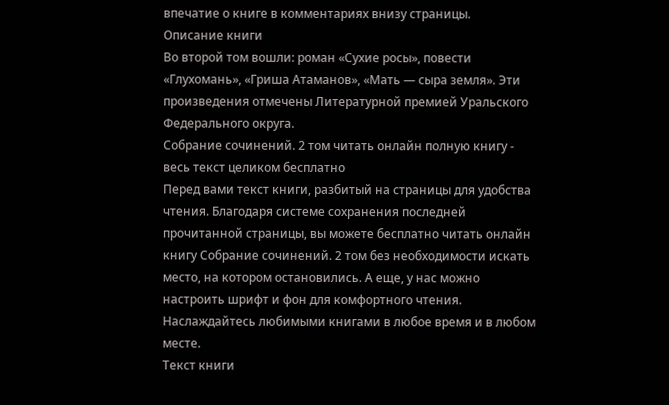впечатие о книге в комментариях внизу страницы.
Описание книги
Во второй том вошли: роман «Сухие росы», повести «Глухомань», «Гриша Атаманов», «Мать — сыра земля». Эти произведения отмечены Литературной премией Уральского Федерального округа.
Собрание сочинений. 2 том читать онлайн полную книгу - весь текст целиком бесплатно
Перед вами текст книги, разбитый на страницы для удобства чтения. Благодаря системе сохранения последней прочитанной страницы, вы можете бесплатно читать онлайн книгу Собрание сочинений. 2 том без необходимости искать место, на котором остановились. А еще, у нас можно настроить шрифт и фон для комфортного чтения. Наслаждайтесь любимыми книгами в любое время и в любом месте.
Текст книги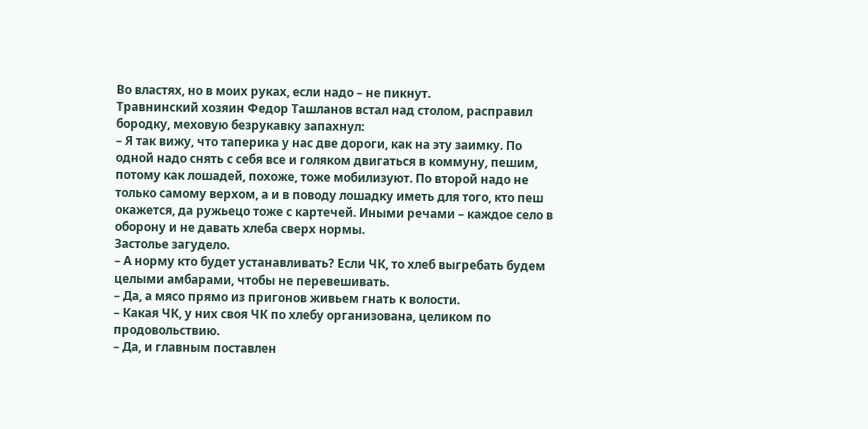Во властях, но в моих руках, если надо – не пикнут.
Травнинский хозяин Федор Ташланов встал над столом, расправил бородку, меховую безрукавку запахнул:
– Я так вижу, что таперика у нас две дороги, как на эту заимку. По одной надо снять с себя все и голяком двигаться в коммуну, пешим, потому как лошадей, похоже, тоже мобилизуют. По второй надо не только самому верхом, а и в поводу лошадку иметь для того, кто пеш окажется, да ружьецо тоже с картечей. Иными речами – каждое село в оборону и не давать хлеба сверх нормы.
Застолье загудело.
– А норму кто будет устанавливать? Если ЧК, то хлеб выгребать будем целыми амбарами, чтобы не перевешивать.
– Да, а мясо прямо из пригонов живьем гнать к волости.
– Какая ЧК, у них своя ЧК по хлебу организована, целиком по продовольствию.
– Да, и главным поставлен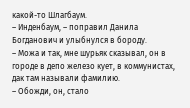какой-то Шлагбаум.
– Инденбаум, – поправил Данила Богданович и улыбнулся в бороду.
– Можа и так, мне шурьяк сказывал, он в городе в депо железо кует, в коммунистах, дак там называли фамилию.
– Обожди, он, стало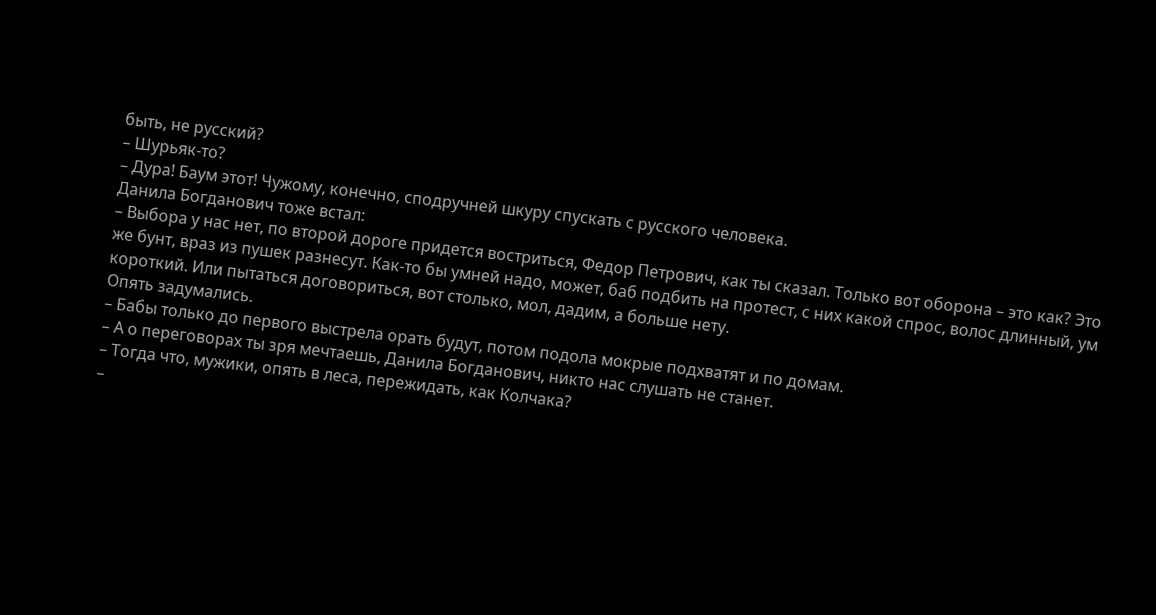быть, не русский?
– Шурьяк-то?
– Дура! Баум этот! Чужому, конечно, сподручней шкуру спускать с русского человека.
Данила Богданович тоже встал:
– Выбора у нас нет, по второй дороге придется востриться, Федор Петрович, как ты сказал. Только вот оборона – это как? Это же бунт, враз из пушек разнесут. Как-то бы умней надо, может, баб подбить на протест, с них какой спрос, волос длинный, ум короткий. Или пытаться договориться, вот столько, мол, дадим, а больше нету.
Опять задумались.
– Бабы только до первого выстрела орать будут, потом подола мокрые подхватят и по домам.
– А о переговорах ты зря мечтаешь, Данила Богданович, никто нас слушать не станет.
– Тогда что, мужики, опять в леса, пережидать, как Колчака?
–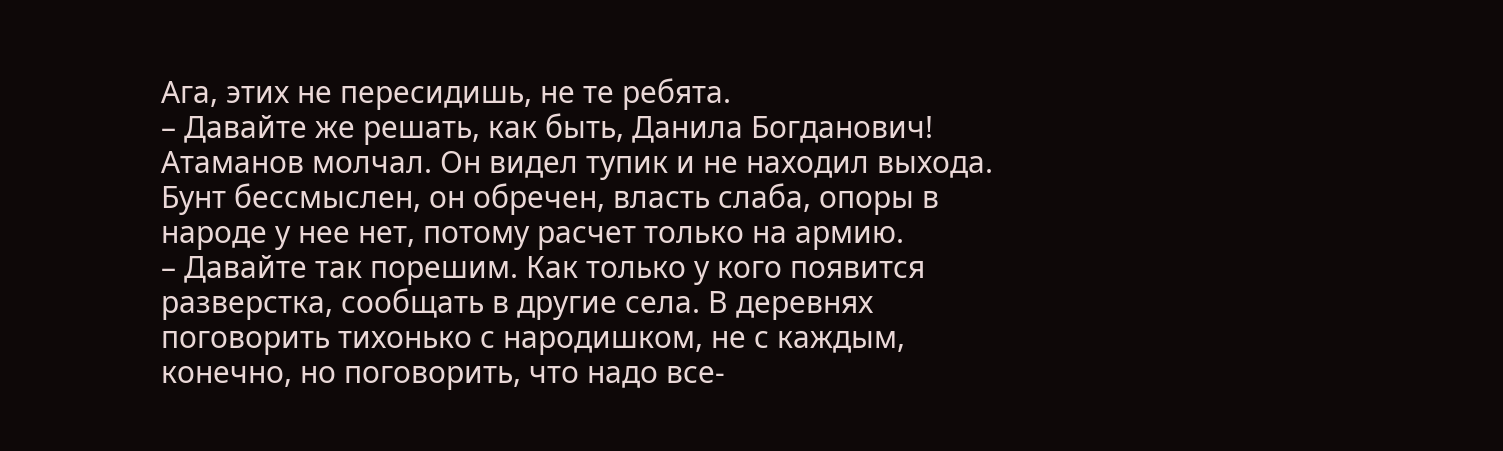Ага, этих не пересидишь, не те ребята.
– Давайте же решать, как быть, Данила Богданович!
Атаманов молчал. Он видел тупик и не находил выхода. Бунт бессмыслен, он обречен, власть слаба, опоры в народе у нее нет, потому расчет только на армию.
– Давайте так порешим. Как только у кого появится разверстка, сообщать в другие села. В деревнях поговорить тихонько с народишком, не с каждым, конечно, но поговорить, что надо все-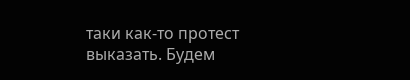таки как-то протест выказать. Будем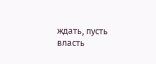ждать, пусть власть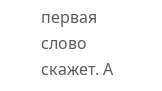первая слово скажет. А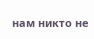нам никто не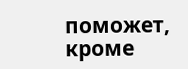поможет, кроме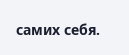самих себя.